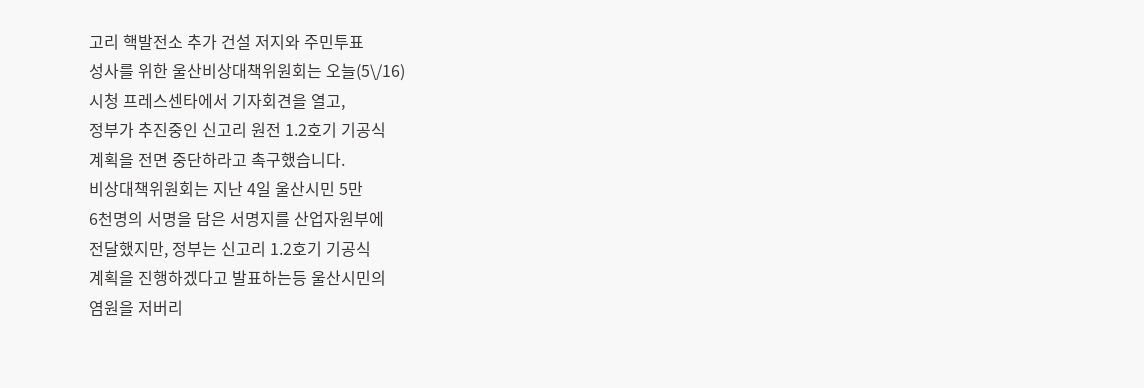고리 핵발전소 추가 건설 저지와 주민투표
성사를 위한 울산비상대책위원회는 오늘(5\/16)
시청 프레스센타에서 기자회견을 열고,
정부가 추진중인 신고리 원전 1.2호기 기공식
계획을 전면 중단하라고 촉구했습니다.
비상대책위원회는 지난 4일 울산시민 5만
6천명의 서명을 담은 서명지를 산업자원부에
전달했지만, 정부는 신고리 1.2호기 기공식
계획을 진행하겠다고 발표하는등 울산시민의
염원을 저버리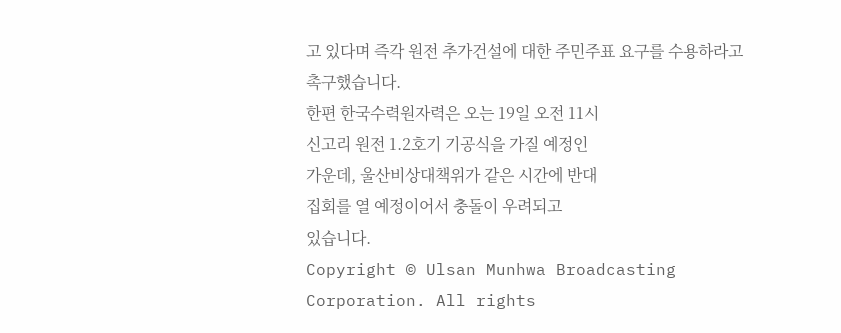고 있다며 즉각 원전 추가건설에 대한 주민주표 요구를 수용하라고
촉구했습니다.
한편 한국수력원자력은 오는 19일 오전 11시
신고리 원전 1.2호기 기공식을 가질 예정인
가운데, 울산비상대책위가 같은 시간에 반대
집회를 열 예정이어서 충돌이 우려되고
있습니다.
Copyright © Ulsan Munhwa Broadcasting Corporation. All rights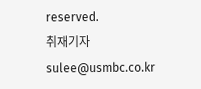reserved.
취재기자
sulee@usmbc.co.kr